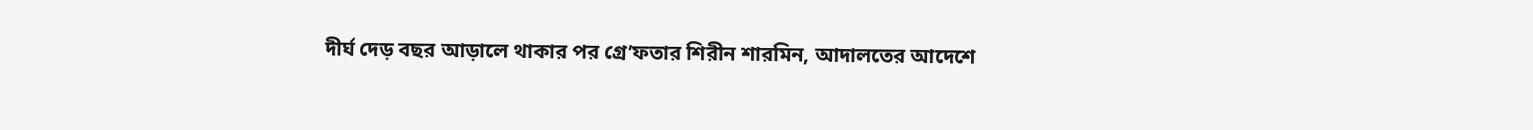দীর্ঘ দেড় বছর আড়ালে থাকার পর গ্রে’ফতার শিরীন শারমিন, আদালতের আদেশে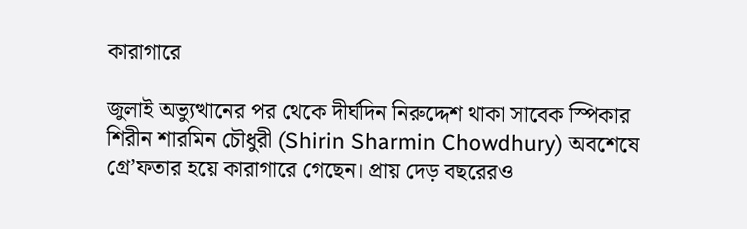কারাগারে

জুলাই অভ্যুত্থানের পর থেকে দীর্ঘদিন নিরুদ্দেশ থাকা সাবেক স্পিকার শিরীন শারমিন চৌধুরী (Shirin Sharmin Chowdhury) অবশেষে গ্রে’ফতার হয়ে কারাগারে গেছেন। প্রায় দেড় বছরেরও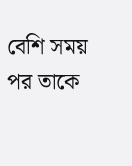বেশি সময় পর তাকে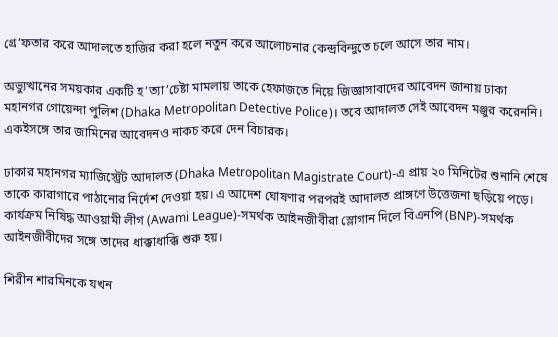গ্রে’ফতার করে আদালতে হাজির করা হলে নতুন করে আলোচনার কেন্দ্রবিন্দুতে চলে আসে তার নাম।

অভ্যুত্থানের সময়কার একটি হ’ত্যা’চেষ্টা মামলায় তাকে হেফাজতে নিয়ে জিজ্ঞাসাবাদের আবেদন জানায় ঢাকা মহানগর গোয়েন্দা পুলিশ (Dhaka Metropolitan Detective Police)। তবে আদালত সেই আবেদন মঞ্জুর করেননি। একইসঙ্গে তার জামিনের আবেদনও নাকচ করে দেন বিচারক।

ঢাকার মহানগর ম্যাজিস্ট্রেট আদালত (Dhaka Metropolitan Magistrate Court)-এ প্রায় ২০ মিনিটের শুনানি শেষে তাকে কারাগারে পাঠানোর নির্দেশ দেওয়া হয়। এ আদেশ ঘোষণার পরপরই আদালত প্রাঙ্গণে উত্তেজনা ছড়িয়ে পড়ে। কার্যক্রম নিষিদ্ধ আওয়ামী লীগ (Awami League)-সমর্থক আইনজীবীরা স্লোগান দিলে বিএনপি (BNP)-সমর্থক আইনজীবীদের সঙ্গে তাদের ধাক্কাধাক্কি শুরু হয়।

শিরীন শারমিনকে যখন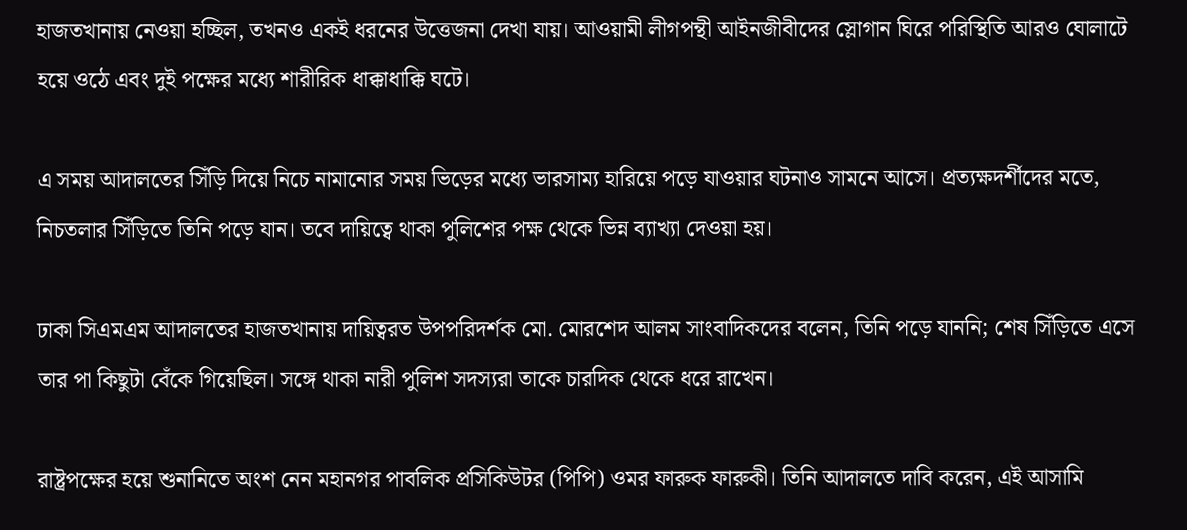হাজতখানায় নেওয়া হচ্ছিল, তখনও একই ধরনের উত্তেজনা দেখা যায়। আওয়ামী লীগপন্থী আইনজীবীদের স্লোগান ঘিরে পরিস্থিতি আরও ঘোলাটে হয়ে ওঠে এবং দুই পক্ষের মধ্যে শারীরিক ধাক্কাধাক্কি ঘটে।

এ সময় আদালতের সিঁড়ি দিয়ে নিচে নামানোর সময় ভিড়ের মধ্যে ভারসাম্য হারিয়ে পড়ে যাওয়ার ঘটনাও সামনে আসে। প্রত্যক্ষদর্শীদের মতে, নিচতলার সিঁড়িতে তিনি পড়ে যান। তবে দায়িত্বে থাকা পুলিশের পক্ষ থেকে ভিন্ন ব্যাখ্যা দেওয়া হয়।

ঢাকা সিএমএম আদালতের হাজতখানায় দায়িত্বরত উপপরিদর্শক মো. মোরশেদ আলম সাংবাদিকদের বলেন, তিনি পড়ে যাননি; শেষ সিঁড়িতে এসে তার পা কিছুটা বেঁকে গিয়েছিল। সঙ্গে থাকা নারী পুলিশ সদস্যরা তাকে চারদিক থেকে ধরে রাখেন।

রাষ্ট্রপক্ষের হয়ে শুনানিতে অংশ নেন মহানগর পাবলিক প্রসিকিউটর (পিপি) ওমর ফারুক ফারুকী। তিনি আদালতে দাবি করেন, এই আসামি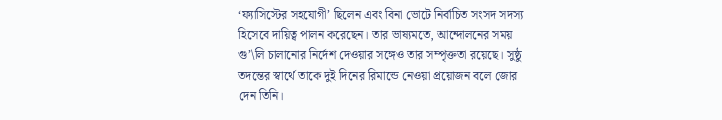‘ফ্যাসিস্টের সহযোগী’ ছিলেন এবং বিনা ভোটে নির্বাচিত সংসদ সদস্য হিসেবে দায়িত্ব পালন করেছেন। তার ভাষ্যমতে, আন্দোলনের সময় গু’\লি চালানোর নির্দেশ দেওয়ার সঙ্গেও তার সম্পৃক্ততা রয়েছে। সুষ্ঠু তদন্তের স্বার্থে তাকে দুই দিনের রিমান্ডে নেওয়া প্রয়োজন বলে জোর দেন তিনি।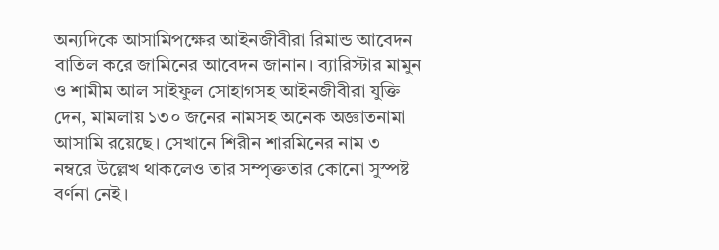অন্যদিকে আসামিপক্ষের আইনজীবীরা রিমান্ড আবেদন বাতিল করে জামিনের আবেদন জানান। ব্যারিস্টার মামুন ও শামীম আল সাইফুল সোহাগসহ আইনজীবীরা যুক্তি দেন, মামলায় ১৩০ জনের নামসহ অনেক অজ্ঞাতনামা আসামি রয়েছে। সেখানে শিরীন শারমিনের নাম ৩ নম্বরে উল্লেখ থাকলেও তার সম্পৃক্ততার কোনো সুস্পষ্ট বর্ণনা নেই।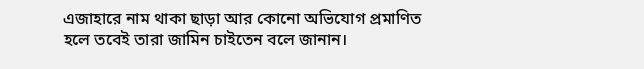এজাহারে নাম থাকা ছাড়া আর কোনো অভিযোগ প্রমাণিত হলে তবেই তারা জামিন চাইতেন বলে জানান।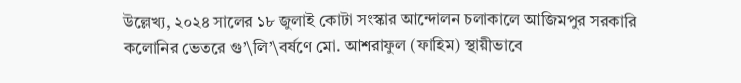উল্লেখ্য, ২০২৪ সালের ১৮ জুলাই কোটা সংস্কার আন্দোলন চলাকালে আজিমপুর সরকারি কলোনির ভেতরে গু’\লি’\বর্ষণে মো. আশরাফুল (ফাহিম) স্থায়ীভাবে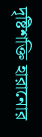দৃষ্টিশক্তি হারানোর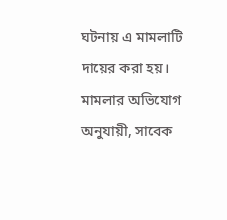ঘটনায় এ মামলাটি দায়ের করা হয়। মামলার অভিযোগ অনুযায়ী, সাবেক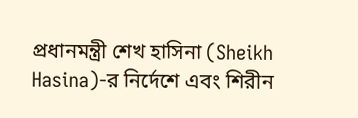প্রধানমন্ত্রী শেখ হাসিনা (Sheikh Hasina)-র নির্দেশে এবং শিরীন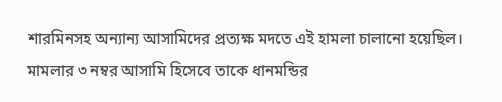শারমিনসহ অন্যান্য আসামিদের প্রত্যক্ষ মদতে এই হামলা চালানো হয়েছিল। মামলার ৩ নম্বর আসামি হিসেবে তাকে ধানমন্ডির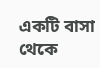একটি বাসা থেকে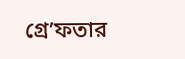গ্রে’ফতার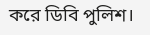করে ডিবি পুলিশ।